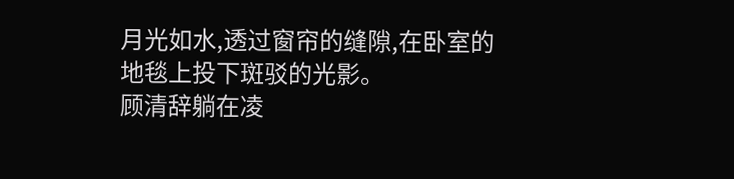月光如水,透过窗帘的缝隙,在卧室的地毯上投下斑驳的光影。
顾清辞躺在凌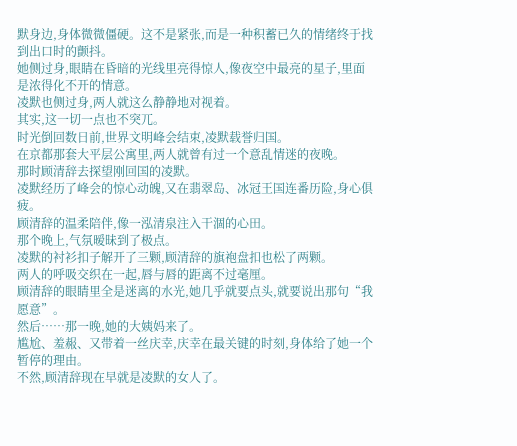默身边,身体微微僵硬。这不是紧张,而是一种积蓄已久的情绪终于找到出口时的颤抖。
她侧过身,眼睛在昏暗的光线里亮得惊人,像夜空中最亮的星子,里面是浓得化不开的情意。
凌默也侧过身,两人就这么静静地对视着。
其实,这一切一点也不突兀。
时光倒回数日前,世界文明峰会结束,凌默载誉归国。
在京都那套大平层公寓里,两人就曾有过一个意乱情迷的夜晚。
那时顾清辞去探望刚回国的凌默。
凌默经历了峰会的惊心动魄,又在翡翠岛、冰冠王国连番历险,身心俱疲。
顾清辞的温柔陪伴,像一泓清泉注入干涸的心田。
那个晚上,气氛暧昧到了极点。
凌默的衬衫扣子解开了三颗,顾清辞的旗袍盘扣也松了两颗。
两人的呼吸交织在一起,唇与唇的距离不过毫厘。
顾清辞的眼睛里全是迷离的水光,她几乎就要点头,就要说出那句“我愿意”。
然后……那一晚,她的大姨妈来了。
尴尬、羞赧、又带着一丝庆幸,庆幸在最关键的时刻,身体给了她一个暂停的理由。
不然,顾清辞现在早就是凌默的女人了。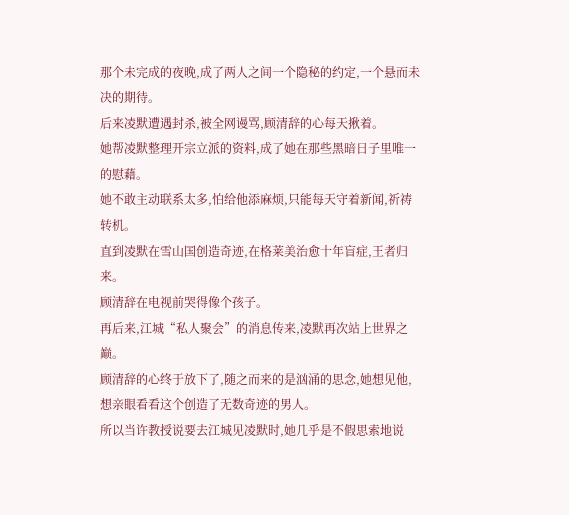那个未完成的夜晚,成了两人之间一个隐秘的约定,一个悬而未决的期待。
后来凌默遭遇封杀,被全网谩骂,顾清辞的心每天揪着。
她帮凌默整理开宗立派的资料,成了她在那些黑暗日子里唯一的慰藉。
她不敢主动联系太多,怕给他添麻烦,只能每天守着新闻,祈祷转机。
直到凌默在雪山国创造奇迹,在格莱美治愈十年盲症,王者归来。
顾清辞在电视前哭得像个孩子。
再后来,江城“私人聚会”的消息传来,凌默再次站上世界之巅。
顾清辞的心终于放下了,随之而来的是汹涌的思念,她想见他,想亲眼看看这个创造了无数奇迹的男人。
所以当许教授说要去江城见凌默时,她几乎是不假思索地说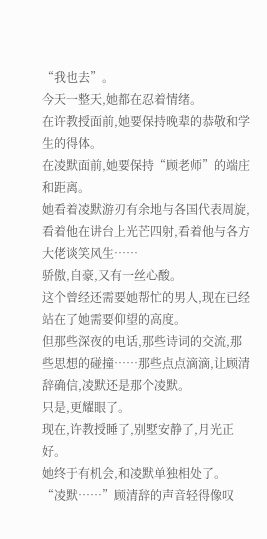“我也去”。
今天一整天,她都在忍着情绪。
在许教授面前,她要保持晚辈的恭敬和学生的得体。
在凌默面前,她要保持“顾老师”的端庄和距离。
她看着凌默游刃有余地与各国代表周旋,看着他在讲台上光芒四射,看着他与各方大佬谈笑风生……
骄傲,自豪,又有一丝心酸。
这个曾经还需要她帮忙的男人,现在已经站在了她需要仰望的高度。
但那些深夜的电话,那些诗词的交流,那些思想的碰撞……那些点点滴滴,让顾清辞确信,凌默还是那个凌默。
只是,更耀眼了。
现在,许教授睡了,别墅安静了,月光正好。
她终于有机会,和凌默单独相处了。
“凌默……”顾清辞的声音轻得像叹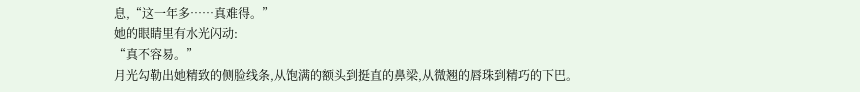息,“这一年多……真难得。”
她的眼睛里有水光闪动:
“真不容易。”
月光勾勒出她精致的侧脸线条,从饱满的额头到挺直的鼻梁,从微翘的唇珠到精巧的下巴。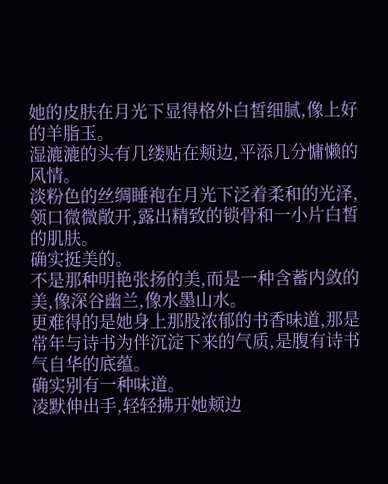她的皮肤在月光下显得格外白皙细腻,像上好的羊脂玉。
湿漉漉的头有几缕贴在颊边,平添几分慵懒的风情。
淡粉色的丝绸睡袍在月光下泛着柔和的光泽,领口微微敞开,露出精致的锁骨和一小片白皙的肌肤。
确实挺美的。
不是那种明艳张扬的美,而是一种含蓄内敛的美,像深谷幽兰,像水墨山水。
更难得的是她身上那股浓郁的书香味道,那是常年与诗书为伴沉淀下来的气质,是腹有诗书气自华的底蕴。
确实别有一种味道。
凌默伸出手,轻轻拂开她颊边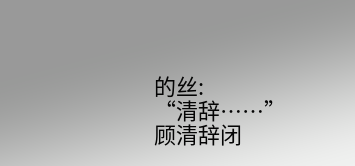的丝:
“清辞……”
顾清辞闭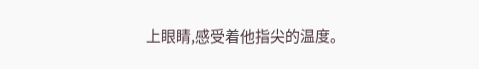上眼睛,感受着他指尖的温度。